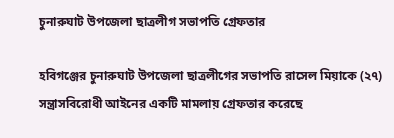চুনারুঘাট উপজেলা ছাত্রলীগ সভাপতি গ্রেফতার

হবিগঞ্জের চুনারুঘাট উপজেলা ছাত্রলীগের সভাপতি রাসেল মিয়াকে (২৭) সন্ত্রাসবিরোধী আইনের একটি মামলায় গ্রেফতার করেছে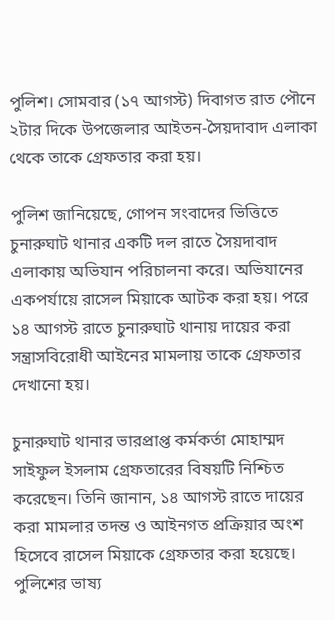পুলিশ। সোমবার (১৭ আগস্ট) দিবাগত রাত পৌনে ২টার দিকে উপজেলার আইতন-সৈয়দাবাদ এলাকা থেকে তাকে গ্রেফতার করা হয়।

পুলিশ জানিয়েছে, গোপন সংবাদের ভিত্তিতে চুনারুঘাট থানার একটি দল রাতে সৈয়দাবাদ এলাকায় অভিযান পরিচালনা করে। অভিযানের একপর্যায়ে রাসেল মিয়াকে আটক করা হয়। পরে ১৪ আগস্ট রাতে চুনারুঘাট থানায় দায়ের করা সন্ত্রাসবিরোধী আইনের মামলায় তাকে গ্রেফতার দেখানো হয়।

চুনারুঘাট থানার ভারপ্রাপ্ত কর্মকর্তা মোহাম্মদ সাইফুল ইসলাম গ্রেফতারের বিষয়টি নিশ্চিত করেছেন। তিনি জানান, ১৪ আগস্ট রাতে দায়ের করা মামলার তদন্ত ও আইনগত প্রক্রিয়ার অংশ হিসেবে রাসেল মিয়াকে গ্রেফতার করা হয়েছে। পুলিশের ভাষ্য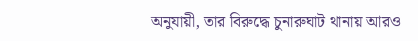অনুযায়ী, তার বিরুদ্ধে চুনারুঘাট থানায় আরও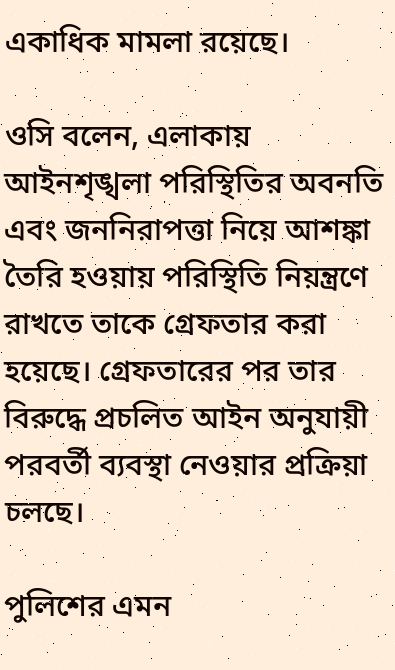একাধিক মামলা রয়েছে।

ওসি বলেন, এলাকায় আইনশৃঙ্খলা পরিস্থিতির অবনতি এবং জননিরাপত্তা নিয়ে আশঙ্কা তৈরি হওয়ায় পরিস্থিতি নিয়ন্ত্রণে রাখতে তাকে গ্রেফতার করা হয়েছে। গ্রেফতারের পর তার বিরুদ্ধে প্রচলিত আইন অনুযায়ী পরবর্তী ব্যবস্থা নেওয়ার প্রক্রিয়া চলছে।

পুলিশের এমন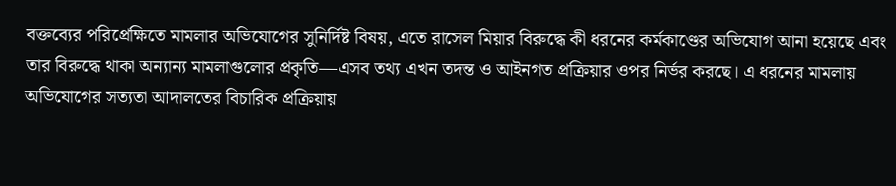বক্তব্যের পরিপ্রেক্ষিতে মামলার অভিযোগের সুনির্দিষ্ট বিষয়, এতে রাসেল মিয়ার বিরুদ্ধে কী ধরনের কর্মকাণ্ডের অভিযোগ আনা হয়েছে এবং তার বিরুদ্ধে থাকা অন্যান্য মামলাগুলোর প্রকৃতি—এসব তথ্য এখন তদন্ত ও আইনগত প্রক্রিয়ার ওপর নির্ভর করছে। এ ধরনের মামলায় অভিযোগের সত্যতা আদালতের বিচারিক প্রক্রিয়ায়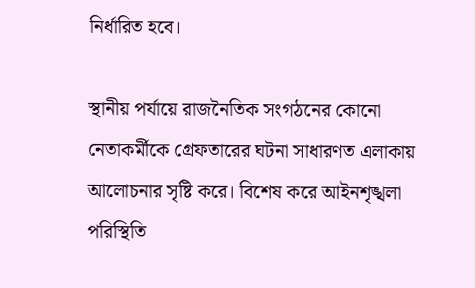নির্ধারিত হবে।

স্থানীয় পর্যায়ে রাজনৈতিক সংগঠনের কোনো নেতাকর্মীকে গ্রেফতারের ঘটনা সাধারণত এলাকায় আলোচনার সৃষ্টি করে। বিশেষ করে আইনশৃঙ্খলা পরিস্থিতি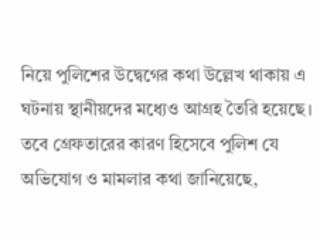নিয়ে পুলিশের উদ্বেগের কথা উল্লেখ থাকায় এ ঘটনায় স্থানীয়দের মধ্যেও আগ্রহ তৈরি হয়েছে। তবে গ্রেফতারের কারণ হিসেবে পুলিশ যে অভিযোগ ও মামলার কথা জানিয়েছে,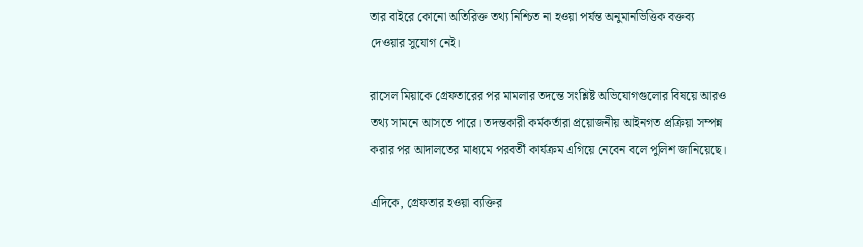তার বাইরে কোনো অতিরিক্ত তথ্য নিশ্চিত না হওয়া পর্যন্ত অনুমানভিত্তিক বক্তব্য দেওয়ার সুযোগ নেই।

রাসেল মিয়াকে গ্রেফতারের পর মামলার তদন্তে সংশ্লিষ্ট অভিযোগগুলোর বিষয়ে আরও তথ্য সামনে আসতে পারে। তদন্তকারী কর্মকর্তারা প্রয়োজনীয় আইনগত প্রক্রিয়া সম্পন্ন করার পর আদালতের মাধ্যমে পরবর্তী কার্যক্রম এগিয়ে নেবেন বলে পুলিশ জানিয়েছে।

এদিকে, গ্রেফতার হওয়া ব্যক্তির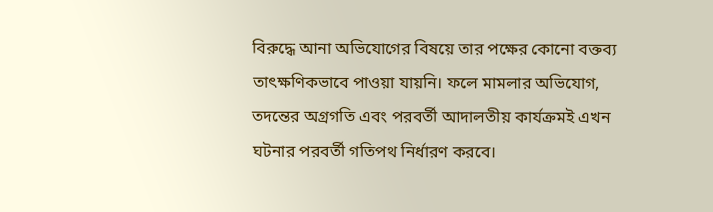বিরুদ্ধে আনা অভিযোগের বিষয়ে তার পক্ষের কোনো বক্তব্য তাৎক্ষণিকভাবে পাওয়া যায়নি। ফলে মামলার অভিযোগ, তদন্তের অগ্রগতি এবং পরবর্তী আদালতীয় কার্যক্রমই এখন ঘটনার পরবর্তী গতিপথ নির্ধারণ করবে।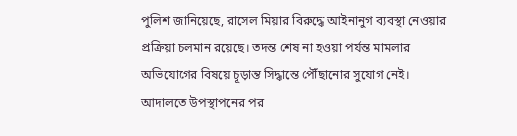পুলিশ জানিয়েছে, রাসেল মিয়ার বিরুদ্ধে আইনানুগ ব্যবস্থা নেওয়ার প্রক্রিয়া চলমান রয়েছে। তদন্ত শেষ না হওয়া পর্যন্ত মামলার অভিযোগের বিষয়ে চূড়ান্ত সিদ্ধান্তে পৌঁছানোর সুযোগ নেই। আদালতে উপস্থাপনের পর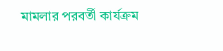মামলার পরবর্তী কার্যক্রম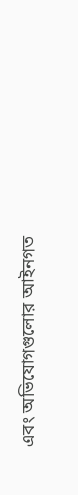এবং অভিযোগগুলোর আইনগত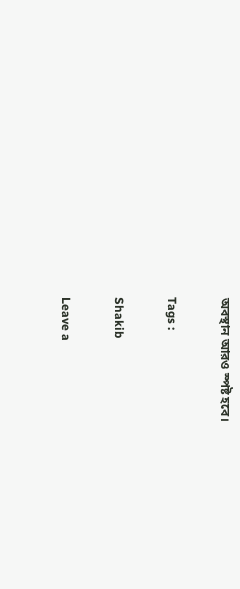অবস্থান আরও স্পষ্ট হবে।

Tags :

Shakib

Leave a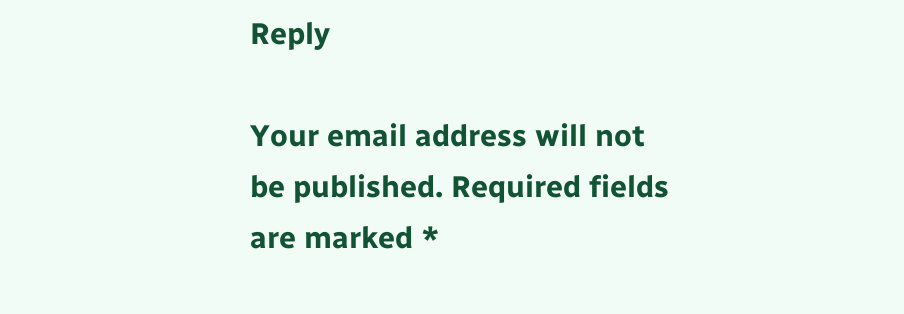Reply

Your email address will not be published. Required fields are marked *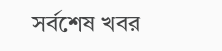সর্বশেষ খবর